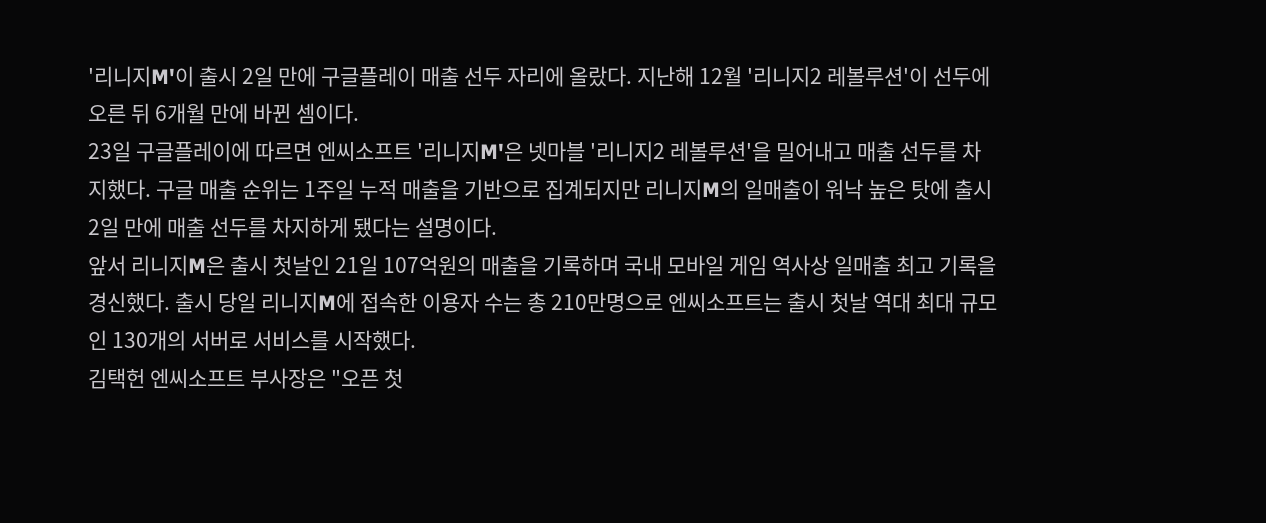'리니지M'이 출시 2일 만에 구글플레이 매출 선두 자리에 올랐다. 지난해 12월 '리니지2 레볼루션'이 선두에 오른 뒤 6개월 만에 바뀐 셈이다.
23일 구글플레이에 따르면 엔씨소프트 '리니지M'은 넷마블 '리니지2 레볼루션'을 밀어내고 매출 선두를 차지했다. 구글 매출 순위는 1주일 누적 매출을 기반으로 집계되지만 리니지M의 일매출이 워낙 높은 탓에 출시 2일 만에 매출 선두를 차지하게 됐다는 설명이다.
앞서 리니지M은 출시 첫날인 21일 107억원의 매출을 기록하며 국내 모바일 게임 역사상 일매출 최고 기록을 경신했다. 출시 당일 리니지M에 접속한 이용자 수는 총 210만명으로 엔씨소프트는 출시 첫날 역대 최대 규모인 130개의 서버로 서비스를 시작했다.
김택헌 엔씨소프트 부사장은 "오픈 첫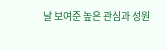날 보여준 높은 관심과 성원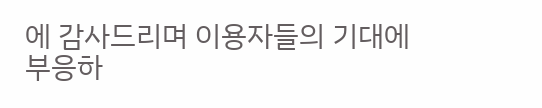에 감사드리며 이용자들의 기대에 부응하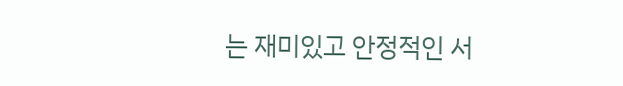는 재미있고 안정적인 서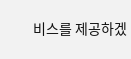비스를 제공하겠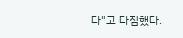다"고 다짐했다.